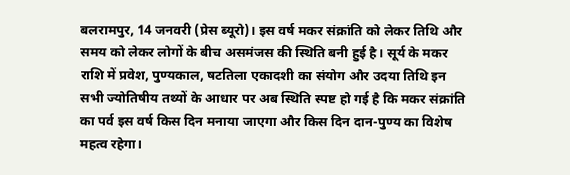बलरामपुर, 14 जनवरी (प्रेस ब्यूरो)। इस वर्ष मकर संक्रांति को लेकर तिथि और समय को लेकर लोगों के बीच असमंजस की स्थिति बनी हुई है। सूर्य के मकर राशि में प्रवेश, पुण्यकाल, षटतिला एकादशी का संयोग और उदया तिथि इन सभी ज्योतिषीय तथ्यों के आधार पर अब स्थिति स्पष्ट हो गई है कि मकर संक्रांति का पर्व इस वर्ष किस दिन मनाया जाएगा और किस दिन दान-पुण्य का विशेष महत्व रहेगा।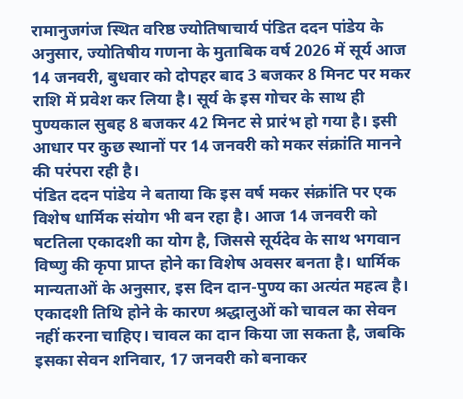रामानुजगंज स्थित वरिष्ठ ज्योतिषाचार्य पंडित ददन पांडेय के अनुसार, ज्योतिषीय गणना के मुताबिक वर्ष 2026 में सूर्य आज 14 जनवरी, बुधवार को दोपहर बाद 3 बजकर 8 मिनट पर मकर राशि में प्रवेश कर लिया है। सूर्य के इस गोचर के साथ ही पुण्यकाल सुबह 8 बजकर 42 मिनट से प्रारंभ हो गया है। इसी आधार पर कुछ स्थानों पर 14 जनवरी को मकर संक्रांति मानने की परंपरा रही है।
पंडित ददन पांडेय ने बताया कि इस वर्ष मकर संक्रांति पर एक विशेष धार्मिक संयोग भी बन रहा है। आज 14 जनवरी को षटतिला एकादशी का योग है, जिससे सूर्यदेव के साथ भगवान विष्णु की कृपा प्राप्त होने का विशेष अवसर बनता है। धार्मिक मान्यताओं के अनुसार, इस दिन दान-पुण्य का अत्यंत महत्व है। एकादशी तिथि होने के कारण श्रद्धालुओं को चावल का सेवन नहीं करना चाहिए। चावल का दान किया जा सकता है, जबकि इसका सेवन शनिवार, 17 जनवरी को बनाकर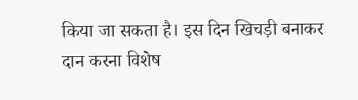किया जा सकता है। इस दिन खिचड़ी बनाकर दान करना विशेष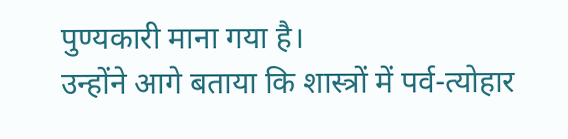पुण्यकारी माना गया है।
उन्होंने आगे बताया कि शास्त्रों में पर्व-त्योहार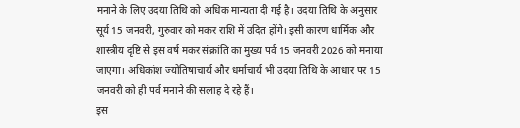मनाने के लिए उदया तिथि को अधिक मान्यता दी गई है। उदया तिथि के अनुसार सूर्य 15 जनवरी, गुरुवार को मकर राशि में उदित होंगे। इसी कारण धार्मिक और शास्त्रीय दृष्टि से इस वर्ष मकर संक्रांति का मुख्य पर्व 15 जनवरी 2026 को मनाया जाएगा। अधिकांश ज्योतिषाचार्य और धर्माचार्य भी उदया तिथि के आधार पर 15 जनवरी को ही पर्व मनाने की सलाह दे रहे हैं।
इस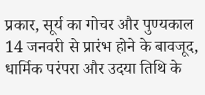प्रकार, सूर्य का गोचर और पुण्यकाल 14 जनवरी से प्रारंभ होने के बावजूद, धार्मिक परंपरा और उदया तिथि के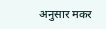अनुसार मकर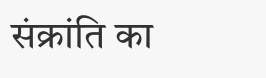संक्रांति का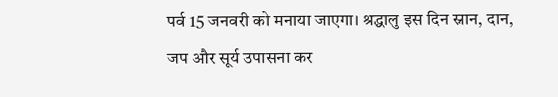पर्व 15 जनवरी को मनाया जाएगा। श्रद्धालु इस दिन स्नान, दान, जप और सूर्य उपासना कर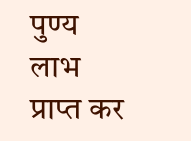पुण्य लाभ प्राप्त कर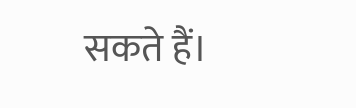सकते हैं।